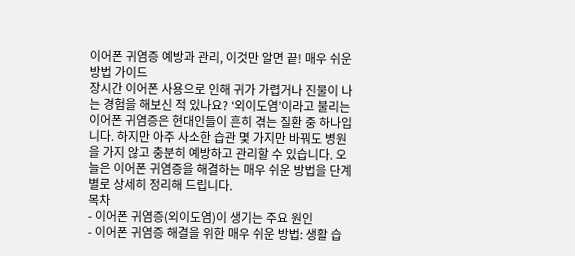이어폰 귀염증 예방과 관리, 이것만 알면 끝! 매우 쉬운 방법 가이드
장시간 이어폰 사용으로 인해 귀가 가렵거나 진물이 나는 경험을 해보신 적 있나요? ‘외이도염’이라고 불리는 이어폰 귀염증은 현대인들이 흔히 겪는 질환 중 하나입니다. 하지만 아주 사소한 습관 몇 가지만 바꿔도 병원을 가지 않고 충분히 예방하고 관리할 수 있습니다. 오늘은 이어폰 귀염증을 해결하는 매우 쉬운 방법을 단계별로 상세히 정리해 드립니다.
목차
- 이어폰 귀염증(외이도염)이 생기는 주요 원인
- 이어폰 귀염증 해결을 위한 매우 쉬운 방법: 생활 습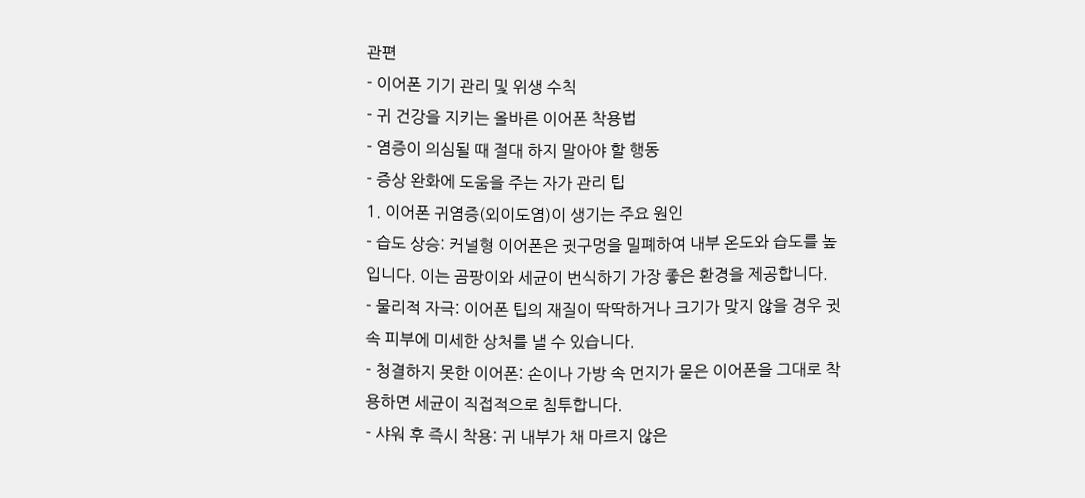관편
- 이어폰 기기 관리 및 위생 수칙
- 귀 건강을 지키는 올바른 이어폰 착용법
- 염증이 의심될 때 절대 하지 말아야 할 행동
- 증상 완화에 도움을 주는 자가 관리 팁
1. 이어폰 귀염증(외이도염)이 생기는 주요 원인
- 습도 상승: 커널형 이어폰은 귓구멍을 밀폐하여 내부 온도와 습도를 높입니다. 이는 곰팡이와 세균이 번식하기 가장 좋은 환경을 제공합니다.
- 물리적 자극: 이어폰 팁의 재질이 딱딱하거나 크기가 맞지 않을 경우 귓속 피부에 미세한 상처를 낼 수 있습니다.
- 청결하지 못한 이어폰: 손이나 가방 속 먼지가 묻은 이어폰을 그대로 착용하면 세균이 직접적으로 침투합니다.
- 샤워 후 즉시 착용: 귀 내부가 채 마르지 않은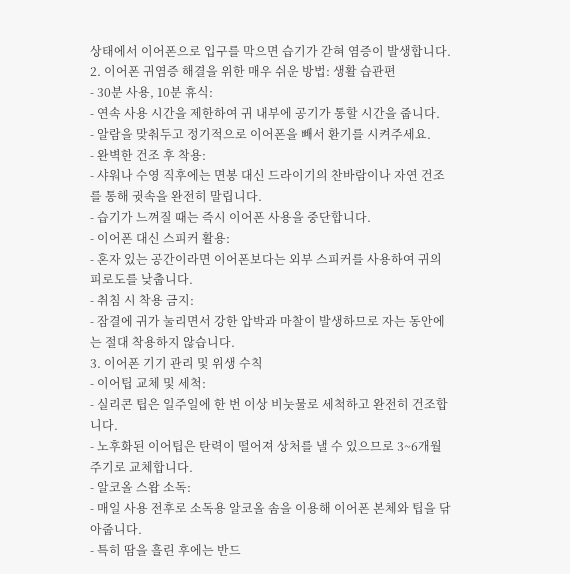상태에서 이어폰으로 입구를 막으면 습기가 갇혀 염증이 발생합니다.
2. 이어폰 귀염증 해결을 위한 매우 쉬운 방법: 생활 습관편
- 30분 사용, 10분 휴식:
- 연속 사용 시간을 제한하여 귀 내부에 공기가 통할 시간을 줍니다.
- 알람을 맞춰두고 정기적으로 이어폰을 빼서 환기를 시켜주세요.
- 완벽한 건조 후 착용:
- 샤워나 수영 직후에는 면봉 대신 드라이기의 찬바람이나 자연 건조를 통해 귓속을 완전히 말립니다.
- 습기가 느껴질 때는 즉시 이어폰 사용을 중단합니다.
- 이어폰 대신 스피커 활용:
- 혼자 있는 공간이라면 이어폰보다는 외부 스피커를 사용하여 귀의 피로도를 낮춥니다.
- 취침 시 착용 금지:
- 잠결에 귀가 눌리면서 강한 압박과 마찰이 발생하므로 자는 동안에는 절대 착용하지 않습니다.
3. 이어폰 기기 관리 및 위생 수칙
- 이어팁 교체 및 세척:
- 실리콘 팁은 일주일에 한 번 이상 비눗물로 세척하고 완전히 건조합니다.
- 노후화된 이어팁은 탄력이 떨어져 상처를 낼 수 있으므로 3~6개월 주기로 교체합니다.
- 알코올 스왑 소독:
- 매일 사용 전후로 소독용 알코올 솜을 이용해 이어폰 본체와 팁을 닦아줍니다.
- 특히 땀을 흘린 후에는 반드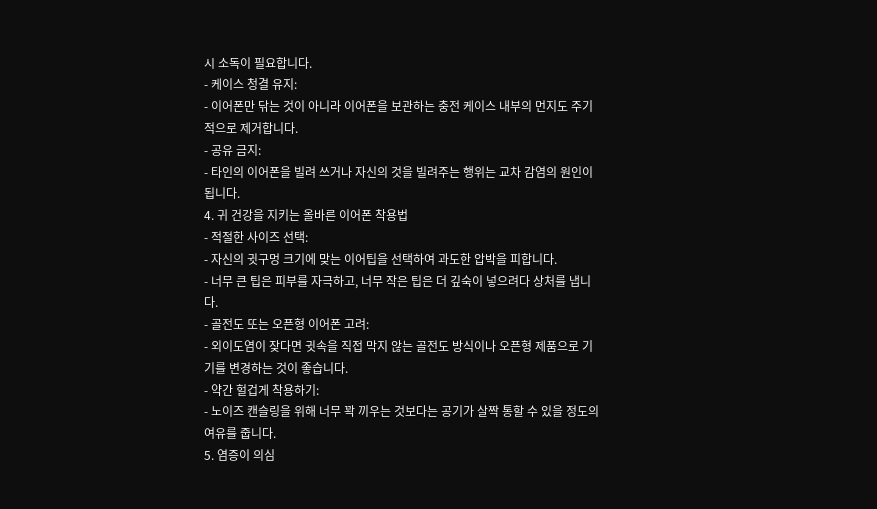시 소독이 필요합니다.
- 케이스 청결 유지:
- 이어폰만 닦는 것이 아니라 이어폰을 보관하는 충전 케이스 내부의 먼지도 주기적으로 제거합니다.
- 공유 금지:
- 타인의 이어폰을 빌려 쓰거나 자신의 것을 빌려주는 행위는 교차 감염의 원인이 됩니다.
4. 귀 건강을 지키는 올바른 이어폰 착용법
- 적절한 사이즈 선택:
- 자신의 귓구멍 크기에 맞는 이어팁을 선택하여 과도한 압박을 피합니다.
- 너무 큰 팁은 피부를 자극하고, 너무 작은 팁은 더 깊숙이 넣으려다 상처를 냅니다.
- 골전도 또는 오픈형 이어폰 고려:
- 외이도염이 잦다면 귓속을 직접 막지 않는 골전도 방식이나 오픈형 제품으로 기기를 변경하는 것이 좋습니다.
- 약간 헐겁게 착용하기:
- 노이즈 캔슬링을 위해 너무 꽉 끼우는 것보다는 공기가 살짝 통할 수 있을 정도의 여유를 줍니다.
5. 염증이 의심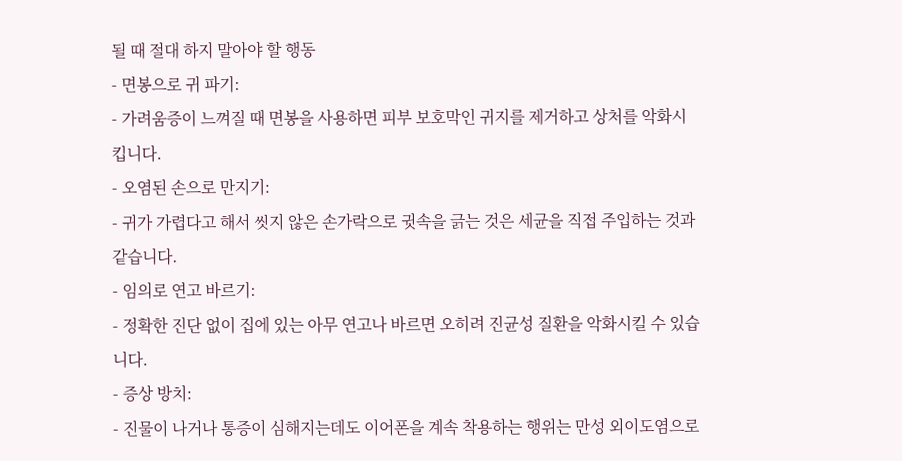될 때 절대 하지 말아야 할 행동
- 면봉으로 귀 파기:
- 가려움증이 느껴질 때 면봉을 사용하면 피부 보호막인 귀지를 제거하고 상처를 악화시킵니다.
- 오염된 손으로 만지기:
- 귀가 가렵다고 해서 씻지 않은 손가락으로 귓속을 긁는 것은 세균을 직접 주입하는 것과 같습니다.
- 임의로 연고 바르기:
- 정확한 진단 없이 집에 있는 아무 연고나 바르면 오히려 진균성 질환을 악화시킬 수 있습니다.
- 증상 방치:
- 진물이 나거나 통증이 심해지는데도 이어폰을 계속 착용하는 행위는 만성 외이도염으로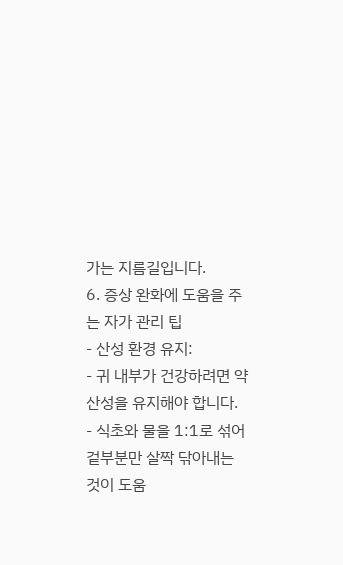가는 지름길입니다.
6. 증상 완화에 도움을 주는 자가 관리 팁
- 산성 환경 유지:
- 귀 내부가 건강하려면 약산성을 유지해야 합니다.
- 식초와 물을 1:1로 섞어 겉부분만 살짝 닦아내는 것이 도움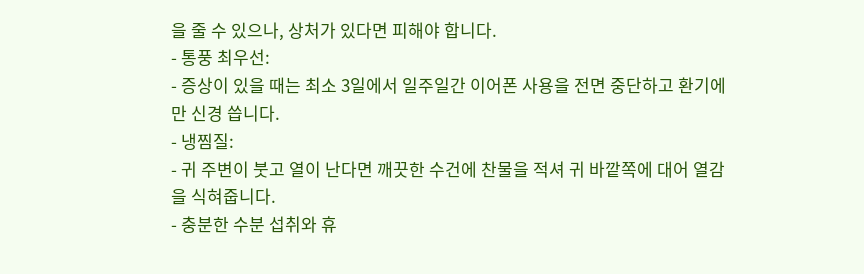을 줄 수 있으나, 상처가 있다면 피해야 합니다.
- 통풍 최우선:
- 증상이 있을 때는 최소 3일에서 일주일간 이어폰 사용을 전면 중단하고 환기에만 신경 씁니다.
- 냉찜질:
- 귀 주변이 붓고 열이 난다면 깨끗한 수건에 찬물을 적셔 귀 바깥쪽에 대어 열감을 식혀줍니다.
- 충분한 수분 섭취와 휴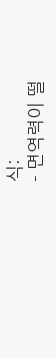식:
- 면역력이 떨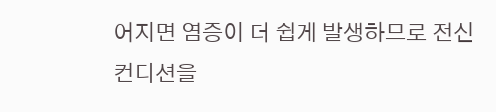어지면 염증이 더 쉽게 발생하므로 전신 컨디션을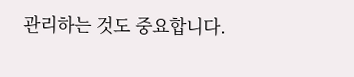관리하는 것도 중요합니다.